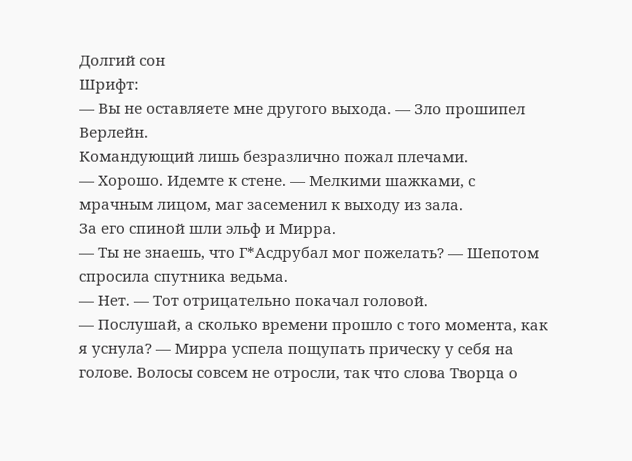Долгий сон
Шрифт:
— Вы не оставляете мне другого выхода. — Зло прошипел Верлейн.
Командующий лишь безразлично пожал плечами.
— Хорошо. Идемте к стене. — Мелкими шажками, с мрачным лицом, маг засеменил к выходу из зала.
За его спиной шли эльф и Мирра.
— Ты не знаешь, что Г*Асдрубал мог пожелать? — Шепотом спросила спутника ведьма.
— Нет. — Тот отрицательно покачал головой.
— Послушай, а сколько времени прошло с того момента, как я уснула? — Мирра успела пощупать прическу у себя на голове. Волосы совсем не отросли, так что слова Творца о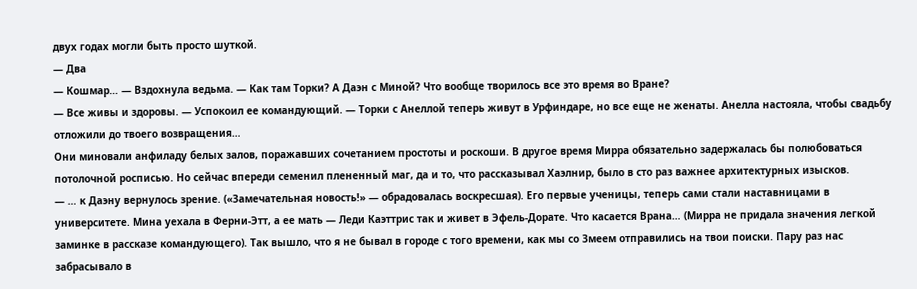двух годах могли быть просто шуткой.
— Два
— Кошмар… — Вздохнула ведьма. — Как там Торки? А Даэн с Миной? Что вообще творилось все это время во Вране?
— Все живы и здоровы. — Успокоил ее командующий. — Торки с Анеллой теперь живут в Урфиндаре, но все еще не женаты. Анелла настояла, чтобы свадьбу отложили до твоего возвращения…
Они миновали анфиладу белых залов, поражавших сочетанием простоты и роскоши. В другое время Мирра обязательно задержалась бы полюбоваться потолочной росписью. Но сейчас впереди семенил плененный маг, да и то, что рассказывал Хаэлнир, было в сто раз важнее архитектурных изысков.
— … к Даэну вернулось зрение. («Замечательная новость!» — обрадовалась воскресшая). Его первые ученицы, теперь сами стали наставницами в университете. Мина уехала в Ферни-Этт, а ее мать — Леди Каэттрис так и живет в Эфель-Дорате. Что касается Врана… (Мирра не придала значения легкой заминке в рассказе командующего). Так вышло, что я не бывал в городе с того времени, как мы со Змеем отправились на твои поиски. Пару раз нас забрасывало в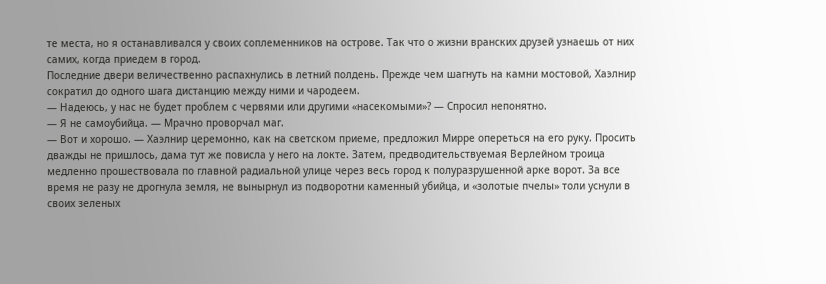те места, но я останавливался у своих соплеменников на острове. Так что о жизни вранских друзей узнаешь от них самих, когда приедем в город.
Последние двери величественно распахнулись в летний полдень. Прежде чем шагнуть на камни мостовой, Хаэлнир сократил до одного шага дистанцию между ними и чародеем.
— Надеюсь, у нас не будет проблем с червями или другими «насекомыми»? — Спросил непонятно.
— Я не самоубийца. — Мрачно проворчал маг.
— Вот и хорошо. — Хаэлнир церемонно, как на светском приеме, предложил Мирре опереться на его руку. Просить дважды не пришлось, дама тут же повисла у него на локте. Затем, предводительствуемая Верлейном троица медленно прошествовала по главной радиальной улице через весь город к полуразрушенной арке ворот. За все время не разу не дрогнула земля, не вынырнул из подворотни каменный убийца, и «золотые пчелы» толи уснули в своих зеленых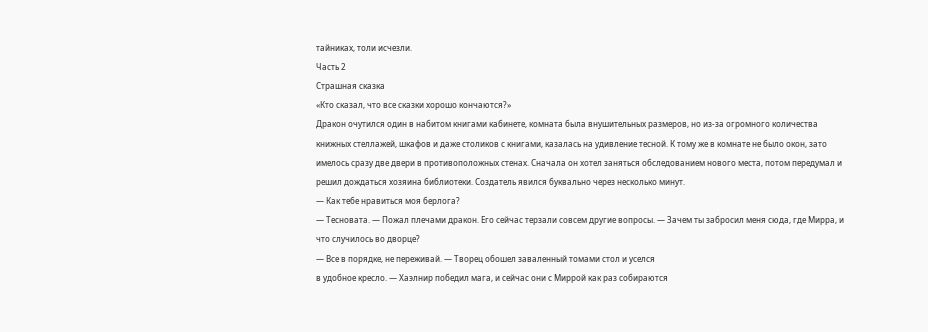тайниках, толи исчезли.
Часть 2
Страшная сказка
«Кто сказал, что все сказки хорошо кончаются?»
Дракон очутился один в набитом книгами кабинете, комната была внушительных размеров, но из-за огромного количества книжных стеллажей, шкафов и даже столиков с книгами, казалась на удивление тесной. К тому же в комнате не было окон, зато имелось сразу две двери в противоположных стенах. Сначала он хотел заняться обследованием нового места, потом передумал и решил дождаться хозяина библиотеки. Создатель явился буквально через несколько минут.
— Как тебе нравиться моя берлога?
— Тесновата. — Пожал плечами дракон. Его сейчас терзали совсем другие вопросы. — Зачем ты забросил меня сюда, где Мирра, и что случилось во дворце?
— Все в порядке, не переживай. — Творец обошел заваленный томами стол и уселся
в удобное кресло. — Хаэлнир победил мага, и сейчас они с Миррой как раз собираются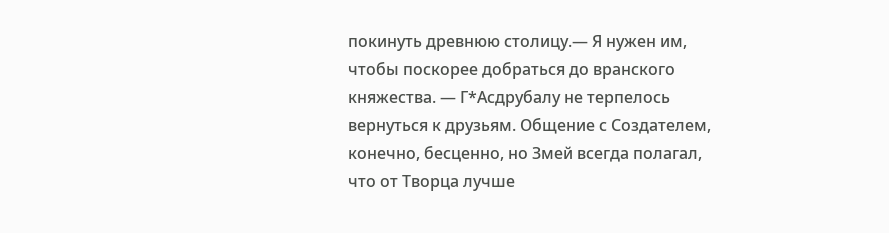покинуть древнюю столицу.— Я нужен им, чтобы поскорее добраться до вранского княжества. — Г*Асдрубалу не терпелось вернуться к друзьям. Общение с Создателем, конечно, бесценно, но Змей всегда полагал, что от Творца лучше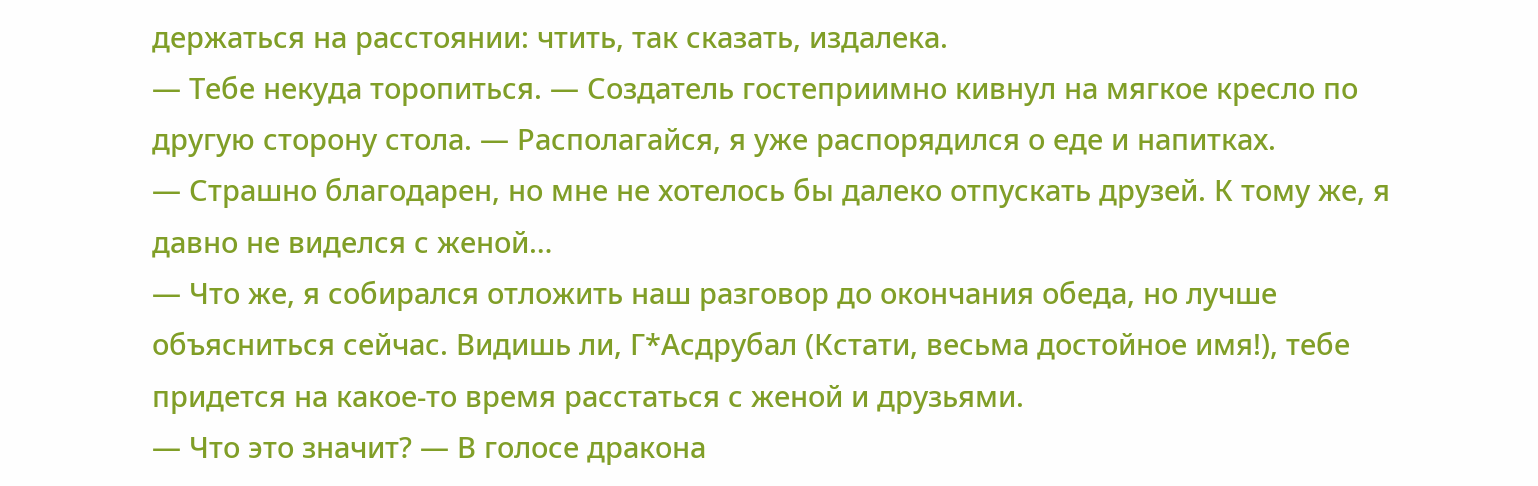держаться на расстоянии: чтить, так сказать, издалека.
— Тебе некуда торопиться. — Создатель гостеприимно кивнул на мягкое кресло по другую сторону стола. — Располагайся, я уже распорядился о еде и напитках.
— Страшно благодарен, но мне не хотелось бы далеко отпускать друзей. К тому же, я давно не виделся с женой…
— Что же, я собирался отложить наш разговор до окончания обеда, но лучше объясниться сейчас. Видишь ли, Г*Асдрубал (Кстати, весьма достойное имя!), тебе придется на какое-то время расстаться с женой и друзьями.
— Что это значит? — В голосе дракона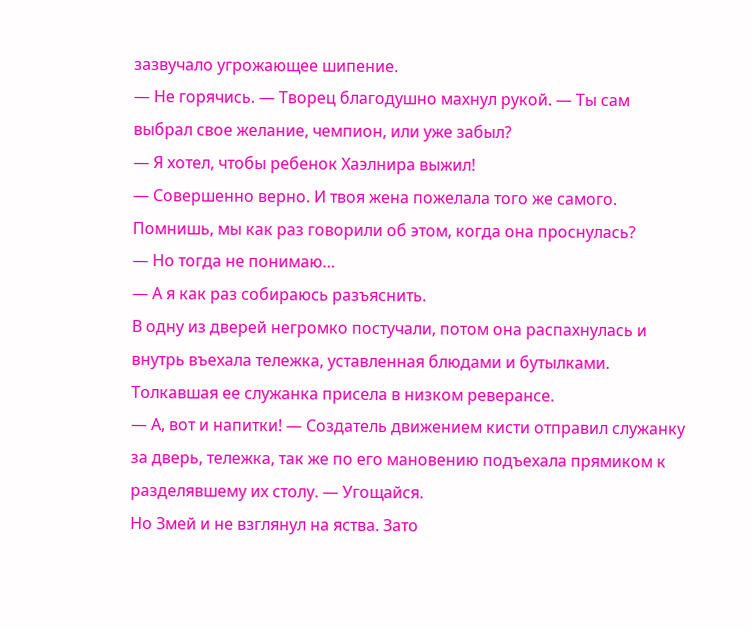зазвучало угрожающее шипение.
— Не горячись. — Творец благодушно махнул рукой. — Ты сам выбрал свое желание, чемпион, или уже забыл?
— Я хотел, чтобы ребенок Хаэлнира выжил!
— Совершенно верно. И твоя жена пожелала того же самого. Помнишь, мы как раз говорили об этом, когда она проснулась?
— Но тогда не понимаю…
— А я как раз собираюсь разъяснить.
В одну из дверей негромко постучали, потом она распахнулась и внутрь въехала тележка, уставленная блюдами и бутылками. Толкавшая ее служанка присела в низком реверансе.
— А, вот и напитки! — Создатель движением кисти отправил служанку за дверь, тележка, так же по его мановению подъехала прямиком к разделявшему их столу. — Угощайся.
Но Змей и не взглянул на яства. Зато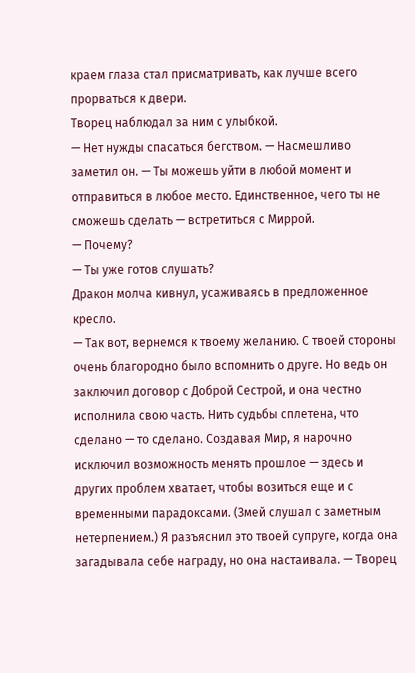краем глаза стал присматривать, как лучше всего прорваться к двери.
Творец наблюдал за ним с улыбкой.
— Нет нужды спасаться бегством. — Насмешливо заметил он. — Ты можешь уйти в любой момент и отправиться в любое место. Единственное, чего ты не сможешь сделать — встретиться с Миррой.
— Почему?
— Ты уже готов слушать?
Дракон молча кивнул, усаживаясь в предложенное кресло.
— Так вот, вернемся к твоему желанию. С твоей стороны очень благородно было вспомнить о друге. Но ведь он заключил договор с Доброй Сестрой, и она честно исполнила свою часть. Нить судьбы сплетена, что сделано — то сделано. Создавая Мир, я нарочно исключил возможность менять прошлое — здесь и других проблем хватает, чтобы возиться еще и с временными парадоксами. (Змей слушал с заметным нетерпением.) Я разъяснил это твоей супруге, когда она загадывала себе награду, но она настаивала. — Творец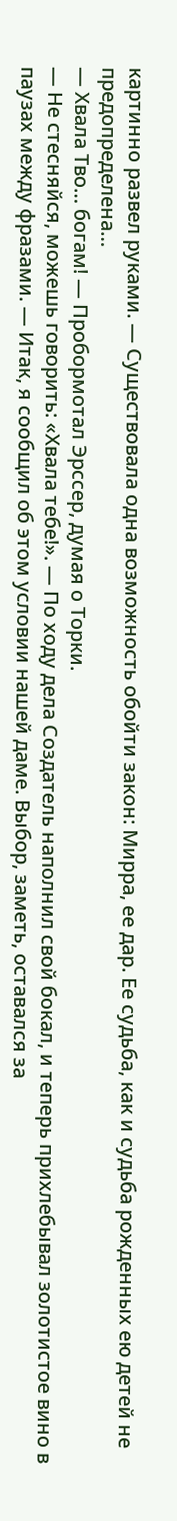картинно развел руками. — Существовала одна возможность обойти закон: Мирра, ее дар. Ее судьба, как и судьба рожденных ею детей не предопределена…
— Хвала Тво… богам! — Пробормотал Эрссер, думая о Торки.
— Не стесняйся, можешь говорить: «Хвала тебе!». — По ходу дела Создатель наполнил свой бокал, и теперь прихлебывал золотистое вино в паузах между фразами. — Итак, я сообщил об этом условии нашей даме. Выбор, заметь, оставался за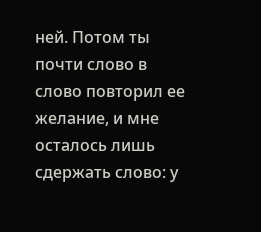ней. Потом ты почти слово в слово повторил ее желание, и мне осталось лишь сдержать слово: у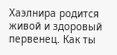Хаэлнира родится живой и здоровый первенец. Как ты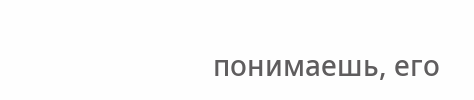понимаешь, его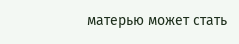матерью может стать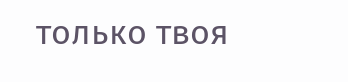только твоя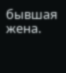бывшая жена.